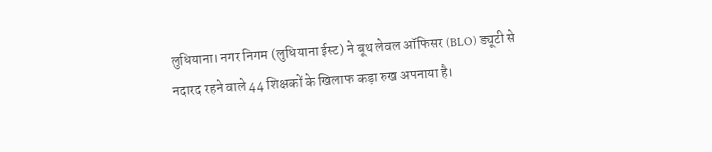लुधियाना। नगर निगम (लुधियाना ईस्ट) ने बूथ लेवल ऑफिसर (BLO) ड्यूटी से नदारद रहने वाले 44 शिक्षकों के खिलाफ कड़ा रुख अपनाया है।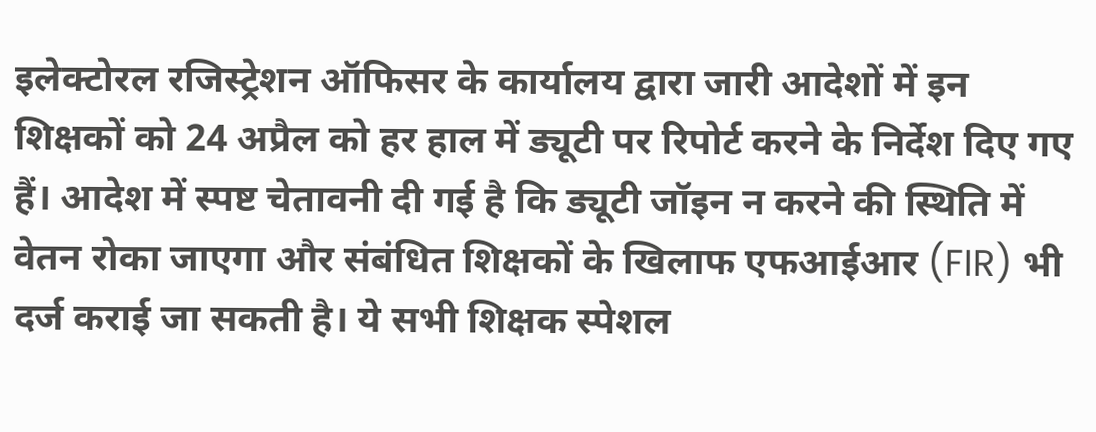इलेक्टोरल रजिस्ट्रेशन ऑफिसर के कार्यालय द्वारा जारी आदेशों में इन शिक्षकों को 24 अप्रैल को हर हाल में ड्यूटी पर रिपोर्ट करने के निर्देश दिए गए हैं। आदेश में स्पष्ट चेतावनी दी गई है कि ड्यूटी जॉइन न करने की स्थिति में वेतन रोका जाएगा और संबंधित शिक्षकों के खिलाफ एफआईआर (FIR) भी दर्ज कराई जा सकती है। ये सभी शिक्षक स्पेशल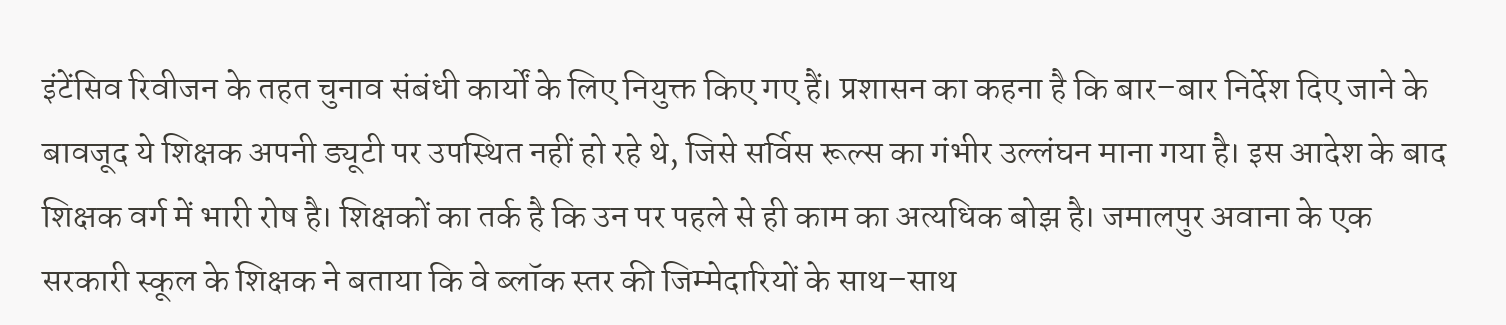इंटेंसिव रिवीजन के तहत चुनाव संबंधी कार्यों के लिए नियुक्त किए गए हैं। प्रशासन का कहना है कि बार–बार निर्देश दिए जाने के बावजूद ये शिक्षक अपनी ड्यूटी पर उपस्थित नहीं हो रहे थे, जिसे सर्विस रूल्स का गंभीर उल्लंघन माना गया है। इस आदेश के बाद शिक्षक वर्ग में भारी रोष है। शिक्षकों का तर्क है कि उन पर पहले से ही काम का अत्यधिक बोझ है। जमालपुर अवाना के एक सरकारी स्कूल के शिक्षक ने बताया कि वे ब्लॉक स्तर की जिम्मेदारियों के साथ–साथ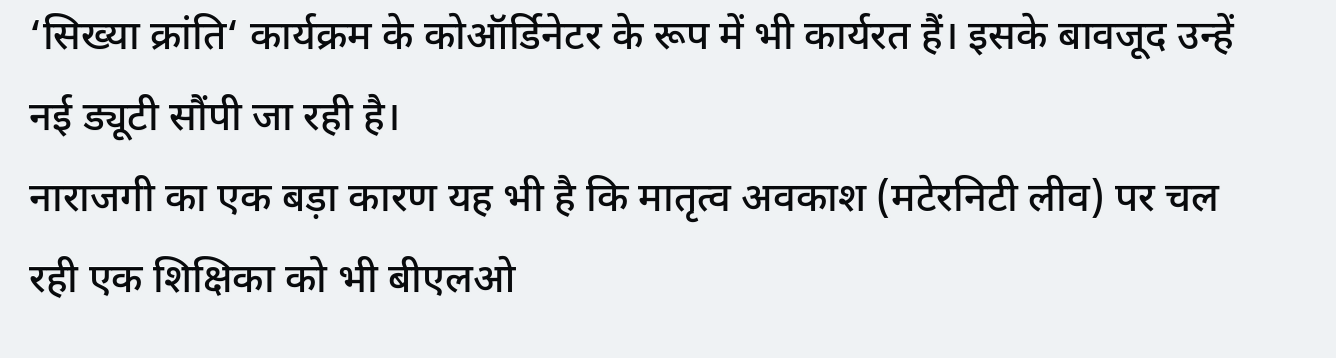‘सिख्या क्रांति‘ कार्यक्रम के कोऑर्डिनेटर के रूप में भी कार्यरत हैं। इसके बावजूद उन्हें नई ड्यूटी सौंपी जा रही है।
नाराजगी का एक बड़ा कारण यह भी है कि मातृत्व अवकाश (मटेरनिटी लीव) पर चल रही एक शिक्षिका को भी बीएलओ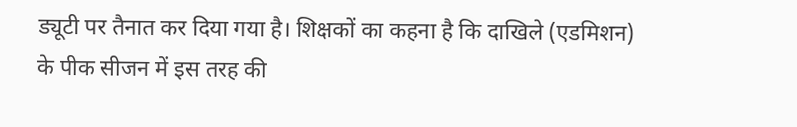ड्यूटी पर तैनात कर दिया गया है। शिक्षकों का कहना है कि दाखिले (एडमिशन) के पीक सीजन में इस तरह की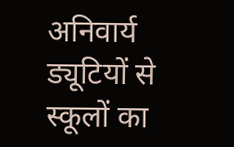अनिवार्य ड्यूटियों से स्कूलों का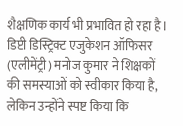शैक्षणिक कार्य भी प्रभावित हो रहा है।
डिप्टी डिस्ट्रिक्ट एजुकेशन ऑफिसर (एलीमेंट्री) मनोज कुमार ने शिक्षकों की समस्याओं को स्वीकार किया है, लेकिन उन्होंने स्पष्ट किया कि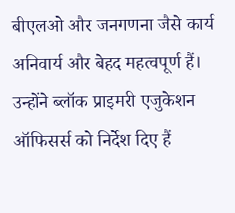बीएलओ और जनगणना जैसे कार्य अनिवार्य और बेहद महत्वपूर्ण हैं। उन्होंने ब्लॉक प्राइमरी एजुकेशन ऑफिसर्स को निर्देश दिए हैं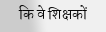कि वे शिक्षकों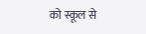को स्कूल से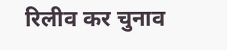रिलीव कर चुनाव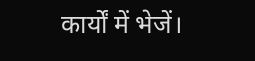कार्यों में भेजें।